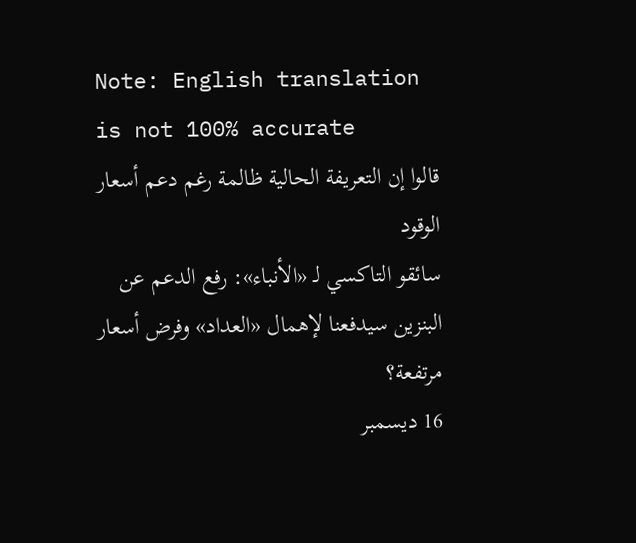Note: English translation is not 100% accurate
قالوا إن التعريفة الحالية ظالمة رغم دعم أسعار الوقود
سائقو التاكسي لـ «الأنباء»: رفع الدعم عن البنزين سيدفعنا لإهمال «العداد» وفرض أسعار مرتفعة؟
16 ديسمبر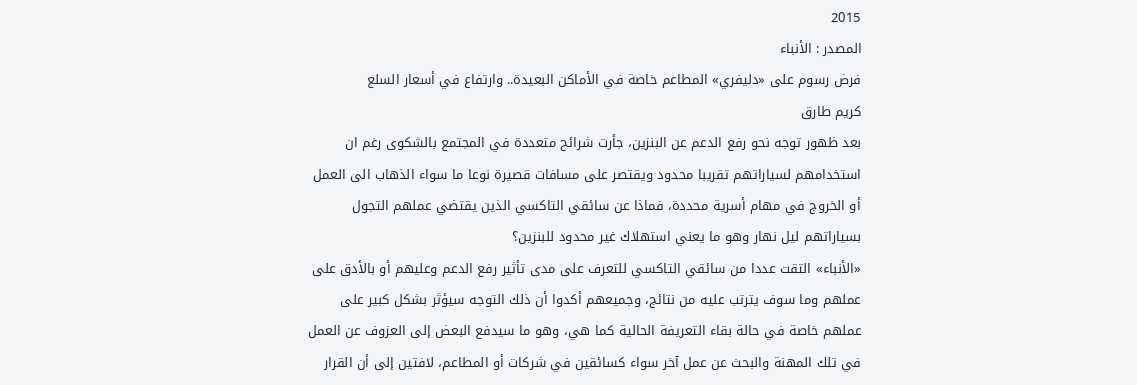2015
المصدر : الأنباء
فرض رسوم على «دليفري» المطاعم خاصة في الأماكن البعيدة.. وارتفاع في أسعار السلع
كريم طارق
بعد ظهور توجه نحو رفع الدعم عن البنزين، جأرت شرائح متعددة في المجتمع بالشكوى رغم ان استخدامهم لسياراتهم تقريبا محدود ويقتصر على مسافات قصيرة نوعا ما سواء الذهاب الى العمل أو الخروج في مهام أسرية محددة، فماذا عن سائقي التاكسي الذين يقتضي عملهم التجول بسياراتهم ليل نهار وهو ما يعني استهلاك غير محدود للبنزين؟
«الأنباء» التقت عددا من سائقي التاكسي للتعرف على مدى تأثير رفع الدعم وعليهم أو بالأدق على عملهم وما سوف يترتب عليه من نتائج، وجميعهم أكدوا أن ذلك التوجه سيؤثر بشكل كبير على عملهم خاصة في حالة بقاء التعريفة الحالية كما هي، وهو ما سيدفع البعض إلى العزوف عن العمل في تلك المهنة والبحث عن عمل آخر سواء كسائقين في شركات أو المطاعم، لافتين إلى أن القرار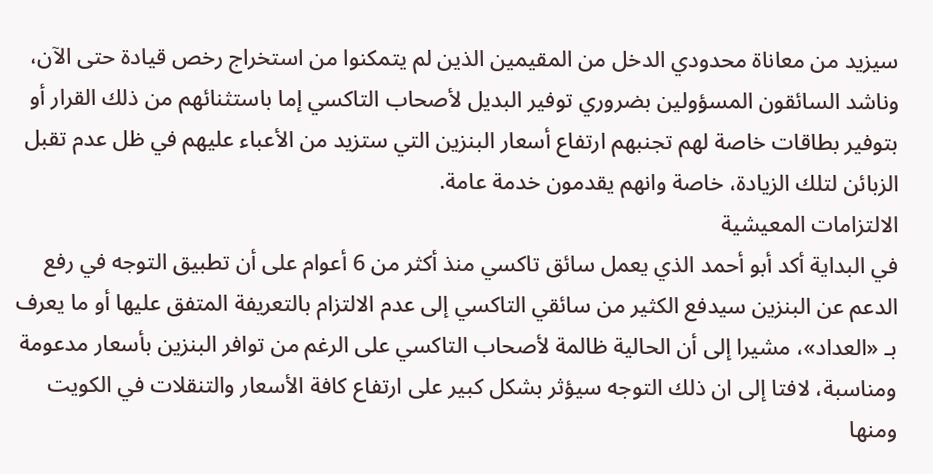سيزيد من معاناة محدودي الدخل من المقيمين الذين لم يتمكنوا من استخراج رخص قيادة حتى الآن، وناشد السائقون المسؤولين بضروري توفير البديل لأصحاب التاكسي إما باستثنائهم من ذلك القرار أو بتوفير بطاقات خاصة لهم تجنبهم ارتفاع أسعار البنزين التي ستزيد من الأعباء عليهم في ظل عدم تقبل الزبائن لتلك الزيادة، خاصة وانهم يقدمون خدمة عامة.
الالتزامات المعيشية
في البداية أكد أبو أحمد الذي يعمل سائق تاكسي منذ أكثر من 6 أعوام على أن تطبيق التوجه في رفع الدعم عن البنزين سيدفع الكثير من سائقي التاكسي إلى عدم الالتزام بالتعريفة المتفق عليها أو ما يعرف بـ «العداد»، مشيرا إلى أن الحالية ظالمة لأصحاب التاكسي على الرغم من توافر البنزين بأسعار مدعومة ومناسبة، لافتا إلى ان ذلك التوجه سيؤثر بشكل كبير على ارتفاع كافة الأسعار والتنقلات في الكويت ومنها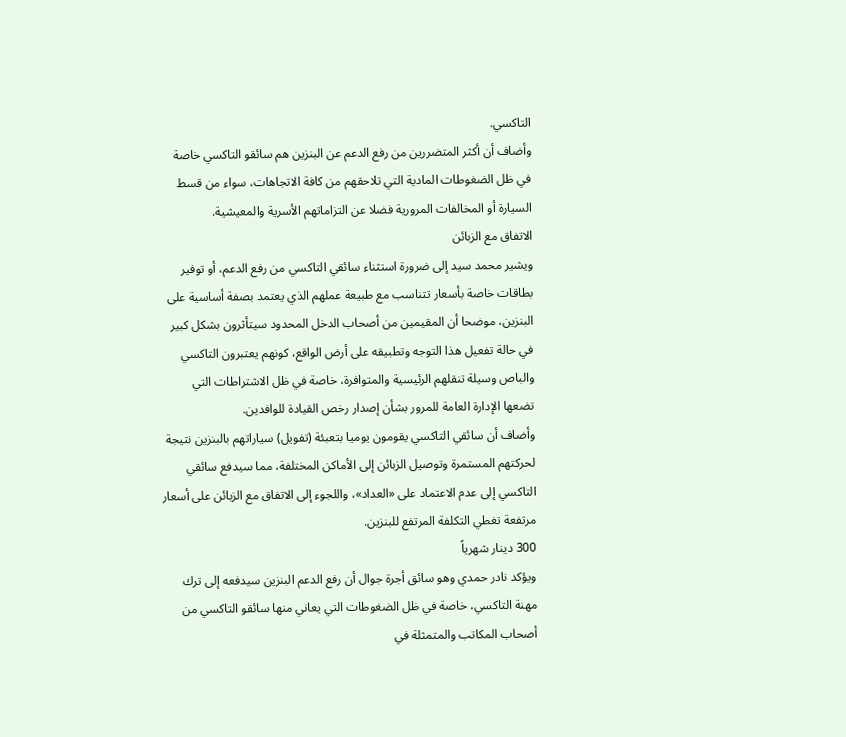التاكسي.
وأضاف أن أكثر المتضررين من رفع الدعم عن البنزين هم سائقو التاكسي خاصة في ظل الضغوطات المادية التي تلاحقهم من كافة الاتجاهات، سواء من قسط السيارة أو المخالفات المرورية فضلا عن التزاماتهم الأسرية والمعيشية.
الاتفاق مع الزبائن
ويشير محمد سيد إلى ضرورة استثناء سائقي التاكسي من رفع الدعم، أو توفير بطاقات خاصة بأسعار تتناسب مع طبيعة عملهم الذي يعتمد بصفة أساسية على البنزين، موضحا أن المقيمين من أصحاب الدخل المحدود سيتأثرون بشكل كبير في حالة تفعيل هذا التوجه وتطبيقه على أرض الواقع، كونهم يعتبرون التاكسي والباص وسيلة تنقلهم الرئيسية والمتوافرة، خاصة في ظل الاشتراطات التي تضعها الإدارة العامة للمرور بشأن إصدار رخص القيادة للوافدين.
وأضاف أن سائقي التاكسي يقومون يوميا بتعبئة (تفويل) سياراتهم بالبنزين نتيجة لحركتهم المستمرة وتوصيل الزبائن إلى الأماكن المختلفة، مما سيدفع سائقي التاكسي إلى عدم الاعتماد على «العداد»، واللجوء إلى الاتفاق مع الزبائن على أسعار مرتفعة تغطي التكلفة المرتفع للبنزين.
300 دينار شهرياً
ويؤكد نادر حمدي وهو سائق أجرة جوال أن رفع الدعم البنزين سيدفعه إلى ترك مهنة التاكسي، خاصة في ظل الضغوطات التي يعاني منها سائقو التاكسي من أصحاب المكاتب والمتمثلة في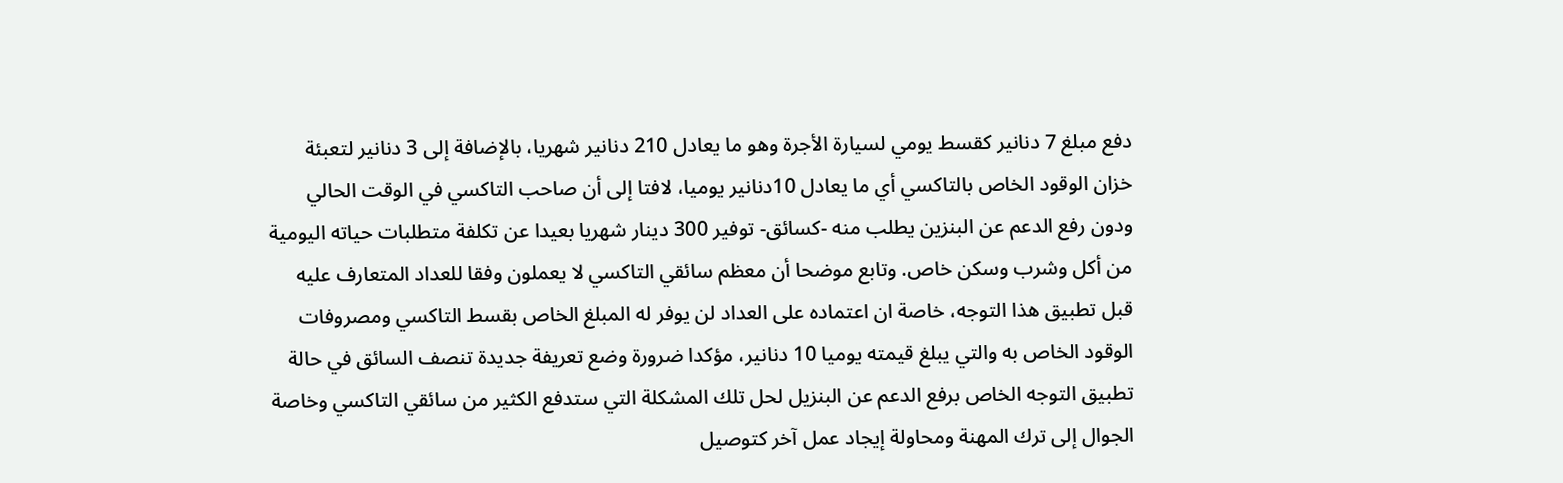دفع مبلغ 7 دنانير كقسط يومي لسيارة الأجرة وهو ما يعادل 210 دنانير شهريا، بالإضافة إلى 3 دنانير لتعبئة خزان الوقود الخاص بالتاكسي أي ما يعادل 10دنانير يوميا، لافتا إلى أن صاحب التاكسي في الوقت الحالي ودون رفع الدعم عن البنزين يطلب منه -كسائق- توفير 300 دينار شهريا بعيدا عن تكلفة متطلبات حياته اليومية من أكل وشرب وسكن خاص. وتابع موضحا أن معظم سائقي التاكسي لا يعملون وفقا للعداد المتعارف عليه قبل تطبيق هذا التوجه، خاصة ان اعتماده على العداد لن يوفر له المبلغ الخاص بقسط التاكسي ومصروفات الوقود الخاص به والتي يبلغ قيمته يوميا 10 دنانير، مؤكدا ضرورة وضع تعريفة جديدة تنصف السائق في حالة تطبيق التوجه الخاص برفع الدعم عن البنزيل لحل تلك المشكلة التي ستدفع الكثير من سائقي التاكسي وخاصة الجوال إلى ترك المهنة ومحاولة إيجاد عمل آخر كتوصيل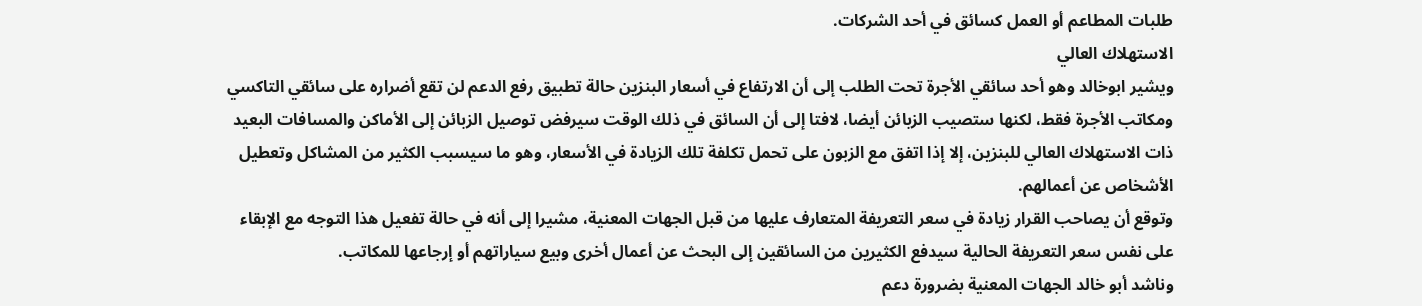طلبات المطاعم أو العمل كسائق في أحد الشركات.
الاستهلاك العالي
ويشير ابوخالد وهو أحد سائقي الأجرة تحت الطلب إلى أن الارتفاع في أسعار البنزين حالة تطبيق رفع الدعم لن تقع أضراره على سائقي التاكسي ومكاتب الأجرة فقط، لكنها ستصيب الزبائن أيضا، لافتا إلى أن السائق في ذلك الوقت سيرفض توصيل الزبائن إلى الأماكن والمسافات البعيد ذات الاستهلاك العالي للبنزين، إلا إذا اتفق مع الزبون على تحمل تكلفة تلك الزيادة في الأسعار، وهو ما سيسبب الكثير من المشاكل وتعطيل الأشخاص عن أعمالهم.
وتوقع أن يصاحب القرار زيادة في سعر التعريفة المتعارف عليها من قبل الجهات المعنية، مشيرا إلى أنه في حالة تفعيل هذا التوجه مع الإبقاء على نفس سعر التعريفة الحالية سيدفع الكثيرين من السائقين إلى البحث عن أعمال أخرى وبيع سياراتهم أو إرجاعها للمكاتب.
وناشد أبو خالد الجهات المعنية بضرورة دعم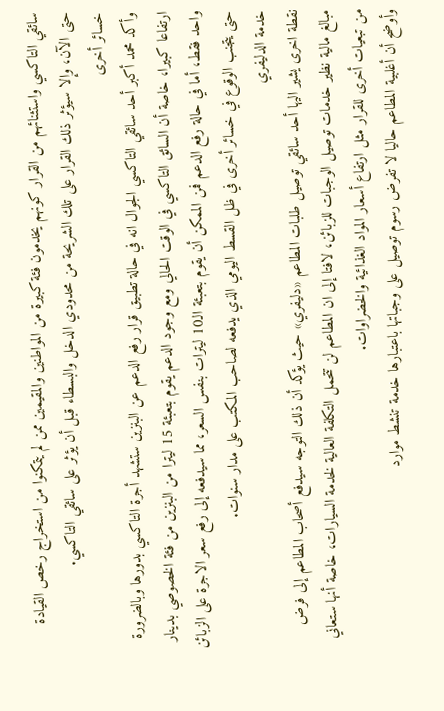سائقي التاكسي واستثنائهم من القرار كونهم يخدمون فئة كبيرة من المواطنين والمقيمين ممن لم يتمكنوا من استخراج رخص القيادة حتى الآن، وإلا سيؤثر ذلك القرار على تلك الشريحة من محدودي الدخل والبسطاء قبل أن يؤثر على سائقي التاكسي.
خسائر أخرى
وأكد محمد أكبر أحد سائقي التاكسي الجوال انه في حالة تطبيق قرار رفع الدعم عن البنزين ستشهد أجرة التاكسي بدورها وبالضرورة ارتفاعا كبيرا، خاصة أن السائق التاكسي في الوقت الحالي ومع وجود الدعم يقوم بتعبئة 15 ليترا من البنزين من فئة الخصوصي بدينار واحد فقط، أما في حالة رفع الدعم فمن الممكن أن يقوم بتعبئة الـ10 ليترات بنفس السعر، مما سيدفعه إلى رفع سعر الاجرة على الزبائن حتى يتجنب الوقوع في خسائر أخرى في ظل القسط اليومي الذي يدفعه لصاحب المكتب على مدار سنوات.
خدمة الدليفري
نقطة اخرى يشير اليها أحد سائقي توصيل طلبات المطاعم «دليفري» حيث يؤكد أن ذلك التوجه سيدفع أصحاب المطاعم إلى فرض مبالغ مالية نظير خدمات توصيل الوجبات للزبائن، لافتا إلى ان المطاعم لن تتحمل التكلفة العالية لخدمة السيارات، خاصة أنها ستعاني من تبعيات أخرى للقرار مثل ارتفاع أسعار المواد الغذائية والخضراوات.
وأوضح أن أغلبية المطاعم حاليا لا تفرض رسوم توصيل على وجباتها باعتبارها خدمة تنشط موارد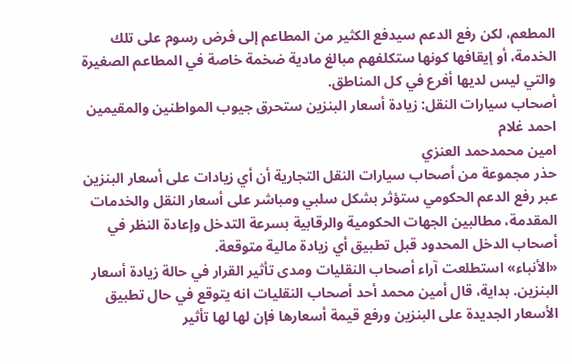المطعم، لكن رفع الدعم سيدفع الكثير من المطاعم إلى فرض رسوم على تلك الخدمة، أو إيقافها كونها ستكلفهم مبالغ مادية ضخمة خاصة في المطاعم الصغيرة والتي ليس لديها أفرع في كل المناطق.
أصحاب سيارات النقل: زيادة أسعار البنزين ستحرق جيوب المواطنين والمقيمين
احمد غلام
امين محمدحمد العنزي
حذر مجموعة من أصحاب سيارات النقل التجارية أن أي زيادات على أسعار البنزين عبر رفع الدعم الحكومي ستؤثر بشكل سلبي ومباشر على أسعار النقل والخدمات المقدمة، مطالبين الجهات الحكومية والرقابية بسرعة التدخل وإعادة النظر في أصحاب الدخل المحدود قبل تطبيق أي زيادة مالية متوقعة.
«الأنباء» استطلعت آراء أصحاب النقليات ومدى تأثير القرار في حالة زيادة أسعار البنزين. بداية، قال أمين محمد أحد أصحاب النقليات انه يتوقع في حال تطبيق الأسعار الجديدة على البنزين ورفع قيمة أسعارها فإن لها لها تأثير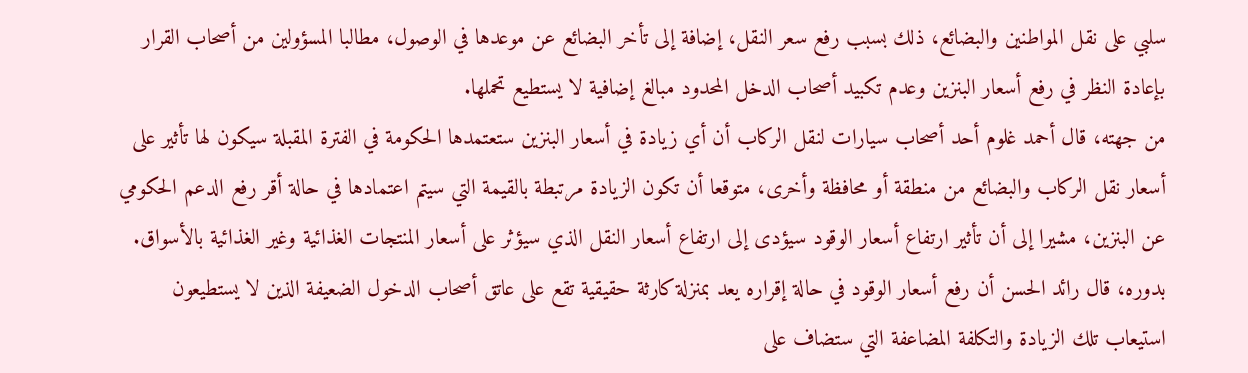سلبي على نقل المواطنين والبضائع، ذلك بسبب رفع سعر النقل، إضافة إلى تأخر البضائع عن موعدها في الوصول، مطالبا المسؤولين من أصحاب القرار بإعادة النظر في رفع أسعار البنزين وعدم تكبيد أصحاب الدخل المحدود مبالغ إضافية لا يستطيع تحملها.
من جهته، قال أحمد غلوم أحد أصحاب سيارات لنقل الركاب أن أي زيادة في أسعار البنزين ستعتمدها الحكومة في الفترة المقبلة سيكون لها تأثير على أسعار نقل الركاب والبضائع من منطقة أو محافظة وأخرى، متوقعا أن تكون الزيادة مرتبطة بالقيمة التي سيتم اعتمادها في حالة أقر رفع الدعم الحكومي عن البنزين، مشيرا إلى أن تأثير ارتفاع أسعار الوقود سيؤدى إلى ارتفاع أسعار النقل الذي سيؤثر على أسعار المنتجات الغذائية وغير الغذائية بالأسواق.
بدوره، قال رائد الحسن أن رفع أسعار الوقود في حالة إقراره يعد بمنزلة كارثة حقيقية تقع على عاتق أصحاب الدخول الضعيفة الذين لا يستطيعون استيعاب تلك الزيادة والتكلفة المضاعفة التي ستضاف على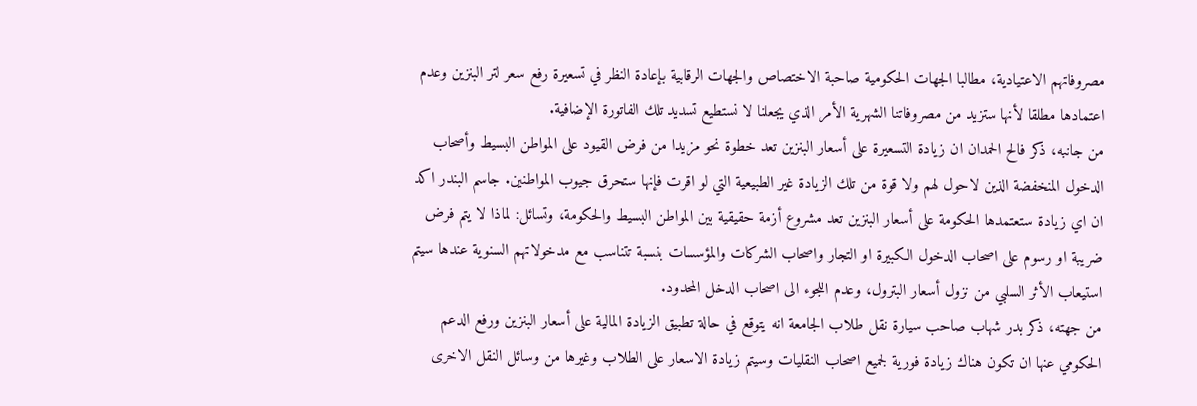مصروفاتهم الاعتيادية، مطالبا الجهات الحكومية صاحبة الاختصاص والجهات الرقابية بإعادة النظر في تسعيرة رفع سعر لتر البنزين وعدم اعتمادها مطلقا لأنها ستزيد من مصروفاتنا الشهرية الأمر الذي يجعلنا لا نستطيع تسديد تلك الفاتورة الإضافية.
من جانبه، ذكر فالح الحمدان ان زيادة التسعيرة على أسعار البنزين تعد خطوة نحو مزيدا من فرض القيود على المواطن البسيط وأصحاب الدخول المنخفضة الذين لاحول لهم ولا قوة من تلك الزيادة غير الطبيعية التي لو اقرت فإنها ستحرق جيوب المواطنين. جاسم البندر اكد ان اي زيادة ستعتمدها الحكومة على أسعار البنزين تعد مشروع أزمة حقيقية بين المواطن البسيط والحكومة، وتسائل: لماذا لا يتم فرض ضريبة او رسوم على اصحاب الدخول الكبيرة او التجار واصحاب الشركات والمؤسسات بنسبة تتناسب مع مدخولاتهم السنوية عندها سيتم استيعاب الأثر السلبي من نزول أسعار البترول، وعدم اللجوء الى اصحاب الدخل المحدود.
من جهته، ذكر بدر شهاب صاحب سيارة نقل طلاب الجامعة انه يتوقع في حالة تطبيق الزيادة المالية على أسعار البنزين ورفع الدعم الحكومي عنها ان تكون هناك زيادة فورية لجميع اصحاب النقليات وسيتم زيادة الاسعار على الطلاب وغيرها من وسائل النقل الاخرى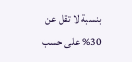بنسبة لا تقل عن 30% على حسب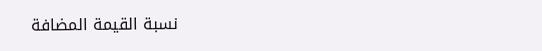نسبة القيمة المضافة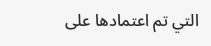التي تم اعتمادها على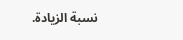نسبة الزيادة.